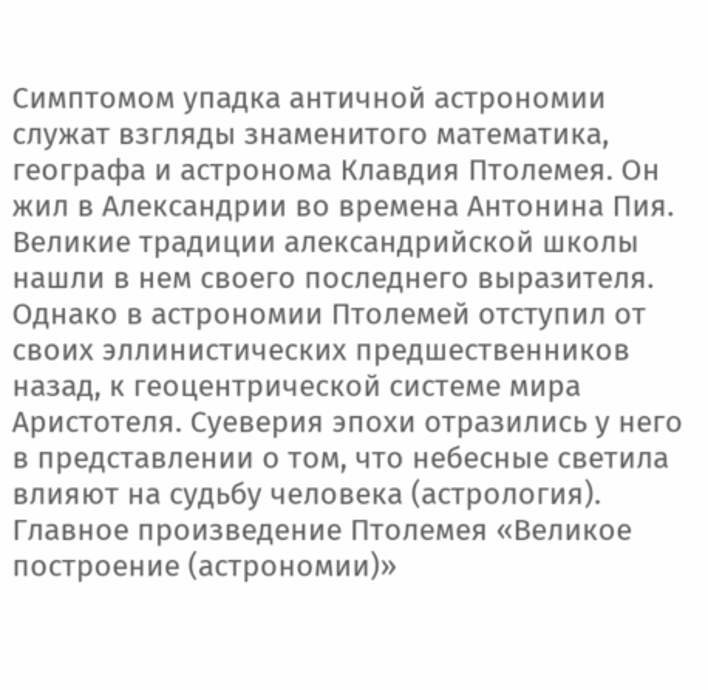Симптомом упадка античной астрономии служат взгляды знаменитого математика, географа и астронома Клавдия Птолемея. Он жил в Александрии во времена Антонина Пия. Великие традиции александрийской школы нашли в нем своего последнего выразителя. Однако в астрономии Птолемей отступил от своих эллинистических предшественников назад, к геоцентрической системе мира Аристотеля. Суеверия эпохи отразились у него в представлении о том, что небесные светила влияют на судьбу человека (астрология). Главное произведение Птолемея «Великое построение (астрономии)»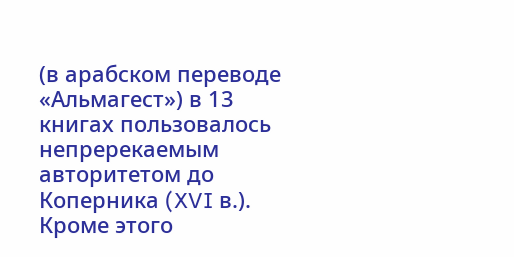(в арабском переводе «Альмагест») в 13 книгах пользовалось непререкаемым авторитетом до Коперника (XVI в.). Кроме этого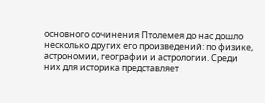основного сочинения Птолемея до нас дошло несколько других его произведений: по физике, астрономии, географии и астрологии. Среди них для историка представляет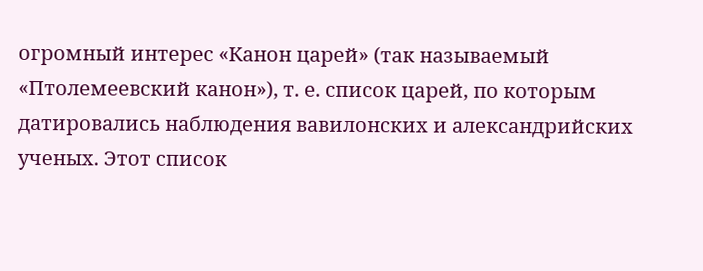огромный интерес «Канон царей» (так называемый «Птолемеевский канон»), т. е. список царей, по которым датировались наблюдения вавилонских и александрийских ученых. Этот список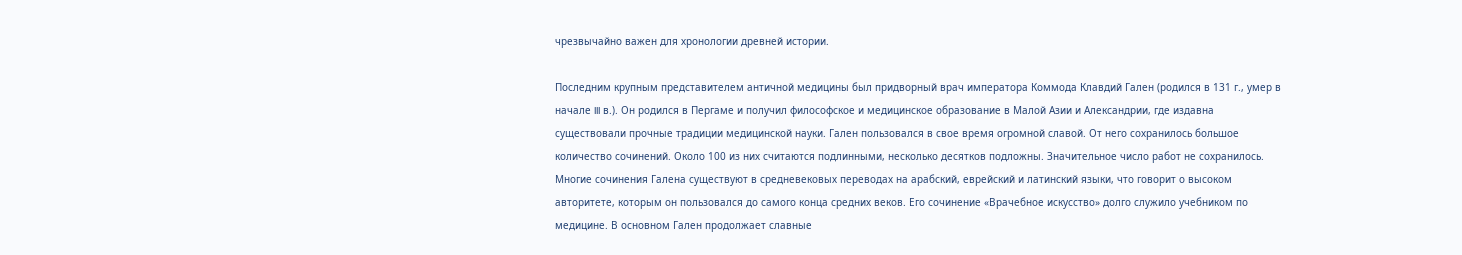чрезвычайно важен для хронологии древней истории.

Последним крупным представителем античной медицины был придворный врач императора Коммода Клавдий Гален (родился в 131 г., умер в начале III в.). Он родился в Пергаме и получил философское и медицинское образование в Малой Азии и Александрии, где издавна существовали прочные традиции медицинской науки. Гален пользовался в свое время огромной славой. От него сохранилось большое количество сочинений. Около 100 из них считаются подлинными, несколько десятков подложны. Значительное число работ не сохранилось. Многие сочинения Галена существуют в средневековых переводах на арабский, еврейский и латинский языки, что говорит о высоком авторитете, которым он пользовался до самого конца средних веков. Его сочинение «Врачебное искусство» долго служило учебником по медицине. В основном Гален продолжает славные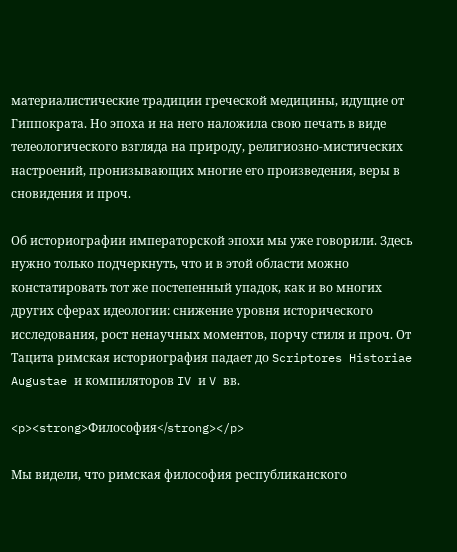материалистические традиции греческой медицины, идущие от Гиппократа. Но эпоха и на него наложила свою печать в виде телеологического взгляда на природу, религиозно-мистических настроений, пронизывающих многие его произведения, веры в сновидения и проч.

Об историографии императорской эпохи мы уже говорили. Здесь нужно только подчеркнуть, что и в этой области можно констатировать тот же постепенный упадок, как и во многих других сферах идеологии: снижение уровня исторического исследования, рост ненаучных моментов, порчу стиля и проч. От Тацита римская историография падает до Scriptores Historiae Augustae и компиляторов IV и V вв.

<p><strong>Философия</strong></p>

Мы видели, что римская философия республиканского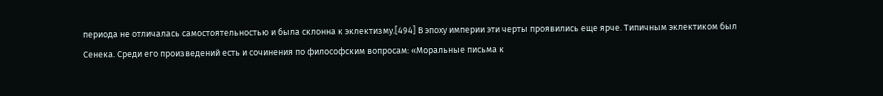периода не отличалась самостоятельностью и была склонна к эклектизму.[494] В эпоху империи эти черты проявились еще ярче. Типичным эклектиком был Сенека. Среди его произведений есть и сочинения по философским вопросам: «Моральные письма к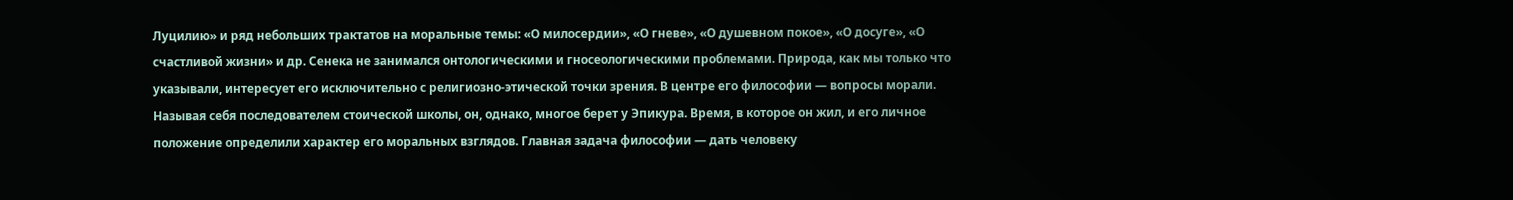Луцилию» и ряд небольших трактатов на моральные темы: «О милосердии», «О гневе», «О душевном покое», «О досуге», «О счастливой жизни» и др. Сенека не занимался онтологическими и гносеологическими проблемами. Природа, как мы только что указывали, интересует его исключительно с религиозно-этической точки зрения. В центре его философии — вопросы морали. Называя себя последователем стоической школы, он, однако, многое берет у Эпикура. Время, в которое он жил, и его личное положение определили характер его моральных взглядов. Главная задача философии — дать человеку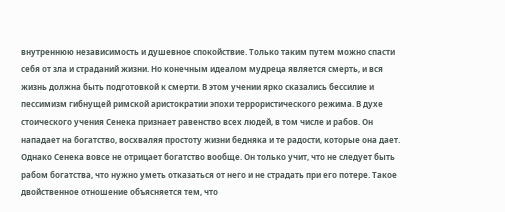внутреннюю независимость и душевное спокойствие. Только таким путем можно спасти себя от зла и страданий жизни. Но конечным идеалом мудреца является смерть, и вся жизнь должна быть подготовкой к смерти. В этом учении ярко сказались бессилие и пессимизм гибнущей римской аристократии эпохи террористического режима. В духе стоического учения Сенека признает равенство всех людей, в том числе и рабов. Он нападает на богатство, восхваляя простоту жизни бедняка и те радости, которые она дает. Однако Сенека вовсе не отрицает богатство вообще. Он только учит, что не следует быть рабом богатства, что нужно уметь отказаться от него и не страдать при его потере. Такое двойственное отношение объясняется тем, что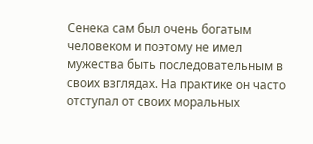Сенека сам был очень богатым человеком и поэтому не имел мужества быть последовательным в своих взглядах. На практике он часто отступал от своих моральных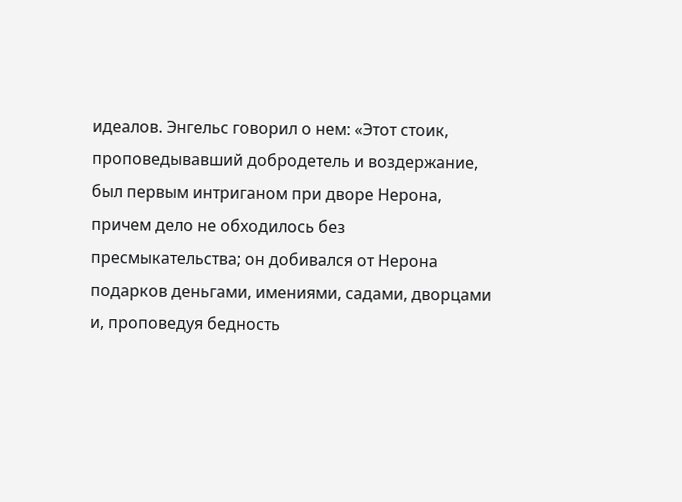идеалов. Энгельс говорил о нем: «Этот стоик, проповедывавший добродетель и воздержание, был первым интриганом при дворе Нерона, причем дело не обходилось без пресмыкательства; он добивался от Нерона подарков деньгами, имениями, садами, дворцами и, проповедуя бедность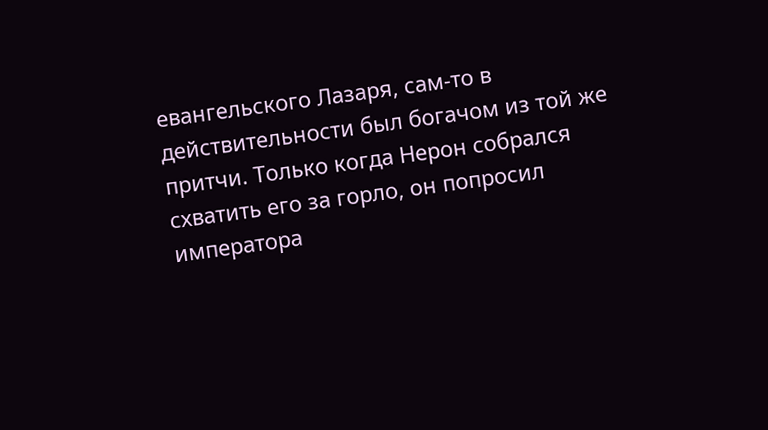евангельского Лазаря, сам-то в действительности был богачом из той же притчи. Только когда Нерон собрался схватить его за горло, он попросил императора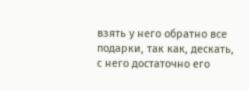взять у него обратно все подарки, так как, дескать, с него достаточно его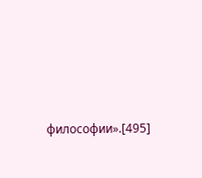философии».[495]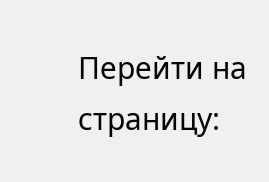Перейти на страницу: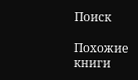Поиск

Похожие книги